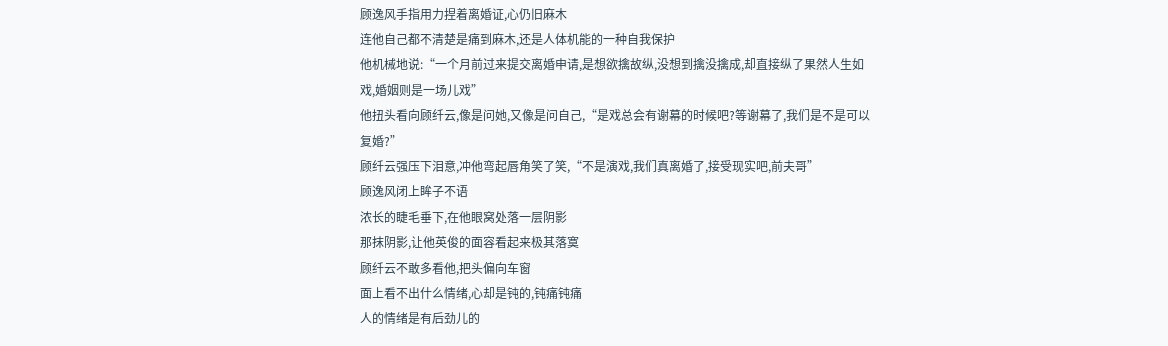顾逸风手指用力捏着离婚证,心仍旧麻木
连他自己都不清楚是痛到麻木,还是人体机能的一种自我保护
他机械地说:“一个月前过来提交离婚申请,是想欲擒故纵,没想到擒没擒成,却直接纵了果然人生如戏,婚姻则是一场儿戏”
他扭头看向顾纤云,像是问她,又像是问自己,“是戏总会有谢幕的时候吧?等谢幕了,我们是不是可以复婚?”
顾纤云强压下泪意,冲他弯起唇角笑了笑,“不是演戏,我们真离婚了,接受现实吧,前夫哥”
顾逸风闭上眸子不语
浓长的睫毛垂下,在他眼窝处落一层阴影
那抹阴影,让他英俊的面容看起来极其落寞
顾纤云不敢多看他,把头偏向车窗
面上看不出什么情绪,心却是钝的,钝痛钝痛
人的情绪是有后劲儿的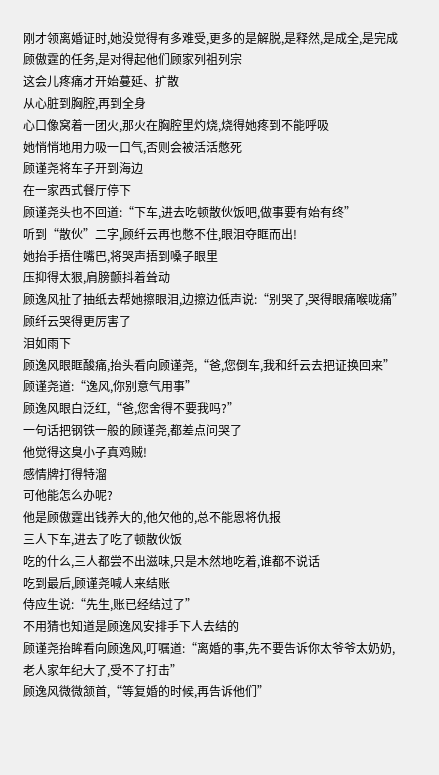刚才领离婚证时,她没觉得有多难受,更多的是解脱,是释然,是成全,是完成顾傲霆的任务,是对得起他们顾家列祖列宗
这会儿疼痛才开始蔓延、扩散
从心脏到胸腔,再到全身
心口像窝着一团火,那火在胸腔里灼烧,烧得她疼到不能呼吸
她悄悄地用力吸一口气,否则会被活活憋死
顾谨尧将车子开到海边
在一家西式餐厅停下
顾谨尧头也不回道:“下车,进去吃顿散伙饭吧,做事要有始有终”
听到“散伙”二字,顾纤云再也憋不住,眼泪夺眶而出!
她抬手捂住嘴巴,将哭声捂到嗓子眼里
压抑得太狠,肩膀颤抖着耸动
顾逸风扯了抽纸去帮她擦眼泪,边擦边低声说:“别哭了,哭得眼痛喉咙痛”
顾纤云哭得更厉害了
泪如雨下
顾逸风眼眶酸痛,抬头看向顾谨尧,“爸,您倒车,我和纤云去把证换回来”
顾谨尧道:“逸风,你别意气用事”
顾逸风眼白泛红,“爸,您舍得不要我吗?”
一句话把钢铁一般的顾谨尧,都差点问哭了
他觉得这臭小子真鸡贼!
感情牌打得特溜
可他能怎么办呢?
他是顾傲霆出钱养大的,他欠他的,总不能恩将仇报
三人下车,进去了吃了顿散伙饭
吃的什么,三人都尝不出滋味,只是木然地吃着,谁都不说话
吃到最后,顾谨尧喊人来结账
侍应生说:“先生,账已经结过了”
不用猜也知道是顾逸风安排手下人去结的
顾谨尧抬眸看向顾逸风,叮嘱道:“离婚的事,先不要告诉你太爷爷太奶奶,老人家年纪大了,受不了打击”
顾逸风微微颔首,“等复婚的时候,再告诉他们”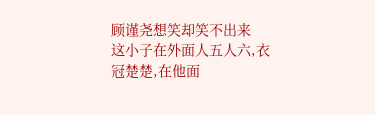顾谨尧想笑却笑不出来
这小子在外面人五人六,衣冠楚楚,在他面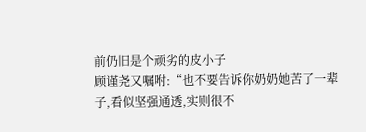前仍旧是个顽劣的皮小子
顾谨尧又嘱咐:“也不要告诉你奶奶她苦了一辈子,看似坚强通透,实则很不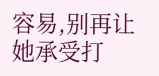容易,别再让她承受打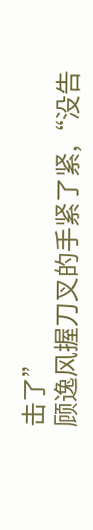击了”
顾逸风握刀叉的手紧了紧,“没告